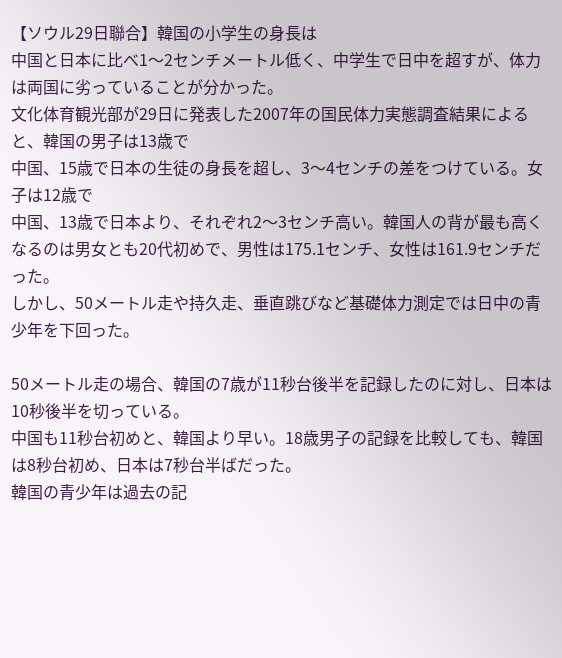【ソウル29日聯合】韓国の小学生の身長は
中国と日本に比べ1〜2センチメートル低く、中学生で日中を超すが、体力は両国に劣っていることが分かった。
文化体育観光部が29日に発表した2007年の国民体力実態調査結果によると、韓国の男子は13歳で
中国、15歳で日本の生徒の身長を超し、3〜4センチの差をつけている。女子は12歳で
中国、13歳で日本より、それぞれ2〜3センチ高い。韓国人の背が最も高くなるのは男女とも20代初めで、男性は175.1センチ、女性は161.9センチだった。
しかし、50メートル走や持久走、垂直跳びなど基礎体力測定では日中の青少年を下回った。

50メートル走の場合、韓国の7歳が11秒台後半を記録したのに対し、日本は10秒後半を切っている。
中国も11秒台初めと、韓国より早い。18歳男子の記録を比較しても、韓国は8秒台初め、日本は7秒台半ばだった。
韓国の青少年は過去の記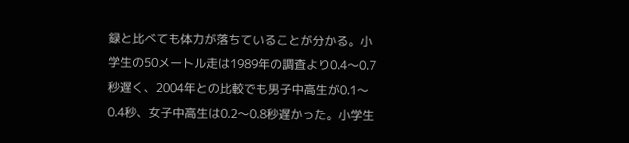録と比べても体力が落ちていることが分かる。小学生の50メートル走は1989年の調査より0.4〜0.7秒遅く、2004年との比較でも男子中高生が0.1〜0.4秒、女子中高生は0.2〜0.8秒遅かった。小学生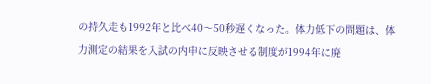の持久走も1992年と比べ40〜50秒遅くなった。体力低下の問題は、体力測定の結果を入試の内申に反映させる制度が1994年に廃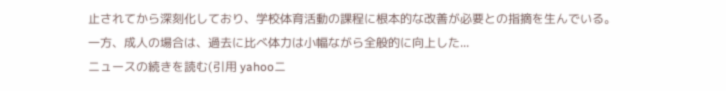止されてから深刻化しており、学校体育活動の課程に根本的な改善が必要との指摘を生んでいる。
一方、成人の場合は、過去に比べ体力は小幅ながら全般的に向上した...
ニュースの続きを読む(引用 yahooニ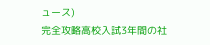ュース)
完全攻略高校入試3年間の社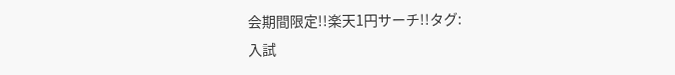会期間限定!!楽天1円サーチ!!タグ:
入試